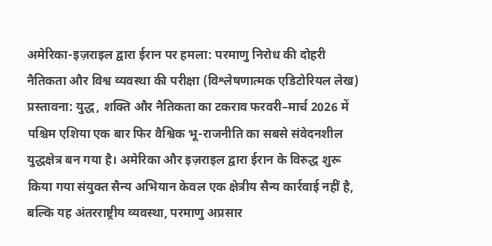अमेरिका-इज़राइल द्वारा ईरान पर हमला: परमाणु निरोध की दोहरी नैतिकता और विश्व व्यवस्था की परीक्षा (विश्लेषणात्मक एडिटोरियल लेख) प्रस्तावना: युद्ध, शक्ति और नैतिकता का टकराव फरवरी–मार्च 2026 में पश्चिम एशिया एक बार फिर वैश्विक भू-राजनीति का सबसे संवेदनशील युद्धक्षेत्र बन गया है। अमेरिका और इज़राइल द्वारा ईरान के विरुद्ध शुरू किया गया संयुक्त सैन्य अभियान केवल एक क्षेत्रीय सैन्य कार्रवाई नहीं है, बल्कि यह अंतरराष्ट्रीय व्यवस्था, परमाणु अप्रसार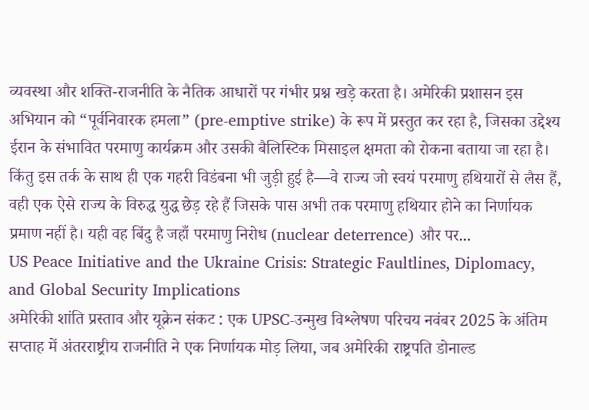व्यवस्था और शक्ति-राजनीति के नैतिक आधारों पर गंभीर प्रश्न खड़े करता है। अमेरिकी प्रशासन इस अभियान को “पूर्वनिवारक हमला” (pre-emptive strike) के रूप में प्रस्तुत कर रहा है, जिसका उद्देश्य ईरान के संभावित परमाणु कार्यक्रम और उसकी बैलिस्टिक मिसाइल क्षमता को रोकना बताया जा रहा है। किंतु इस तर्क के साथ ही एक गहरी विडंबना भी जुड़ी हुई है—वे राज्य जो स्वयं परमाणु हथियारों से लैस हैं, वही एक ऐसे राज्य के विरुद्ध युद्ध छेड़ रहे हैं जिसके पास अभी तक परमाणु हथियार होने का निर्णायक प्रमाण नहीं है। यही वह बिंदु है जहाँ परमाणु निरोध (nuclear deterrence) और पर...
US Peace Initiative and the Ukraine Crisis: Strategic Faultlines, Diplomacy, and Global Security Implications
अमेरिकी शांति प्रस्ताव और यूक्रेन संकट : एक UPSC-उन्मुख विश्लेषण परिचय नवंबर 2025 के अंतिम सप्ताह में अंतरराष्ट्रीय राजनीति ने एक निर्णायक मोड़ लिया, जब अमेरिकी राष्ट्रपति डोनाल्ड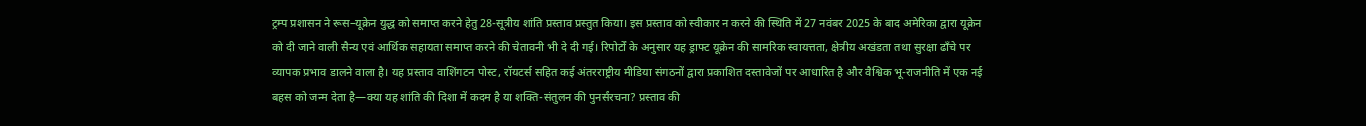ट्रम्प प्रशासन ने रूस–यूक्रेन युद्ध को समाप्त करने हेतु 28-सूत्रीय शांति प्रस्ताव प्रस्तुत किया। इस प्रस्ताव को स्वीकार न करने की स्थिति में 27 नवंबर 2025 के बाद अमेरिका द्वारा यूक्रेन को दी जाने वाली सैन्य एवं आर्थिक सहायता समाप्त करने की चेतावनी भी दे दी गई। रिपोर्टों के अनुसार यह ड्राफ्ट यूक्रेन की सामरिक स्वायत्तता, क्षेत्रीय अखंडता तथा सुरक्षा ढाँचे पर व्यापक प्रभाव डालने वाला है। यह प्रस्ताव वाशिंगटन पोस्ट, रॉयटर्स सहित कई अंतरराष्ट्रीय मीडिया संगठनों द्वारा प्रकाशित दस्तावेजों पर आधारित है और वैश्विक भू-राजनीति में एक नई बहस को जन्म देता है—क्या यह शांति की दिशा में कदम है या शक्ति-संतुलन की पुनर्संरचना? प्रस्ताव की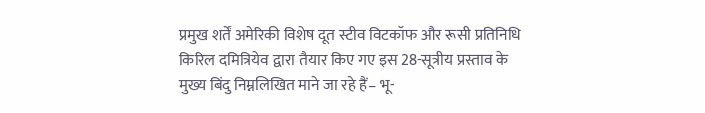प्रमुख शर्तें अमेरिकी विशेष दूत स्टीव विटकॉफ और रूसी प्रतिनिधि किरिल दमित्रियेव द्वारा तैयार किए गए इस 28-सूत्रीय प्रस्ताव के मुख्य बिंदु निम्नलिखित माने जा रहे हैं– भू-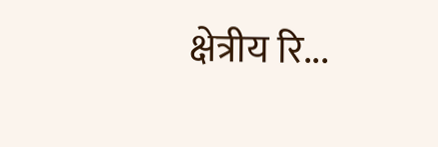क्षेत्रीय रि...